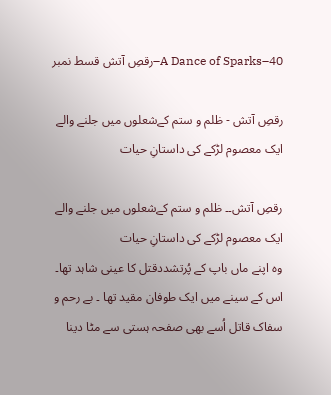A Dance of Sparks–40–رقصِ آتش قسط نمبر

رقصِ آتش - ظلم و ستم کےشعلوں میں جلنے والے ایک معصوم لڑکے کی داستانِ حیات

رقصِ آتش۔۔ ظلم و ستم کےشعلوں میں جلنے والے ایک معصوم لڑکے کی داستانِ حیات
وہ اپنے ماں باپ کے پُرتشددقتل کا عینی شاہد تھا۔ اس کے سینے میں ایک طوفان مقید تھا ۔ بے رحم و سفاک قاتل اُسے بھی صفحہ ہستی سے مٹا دینا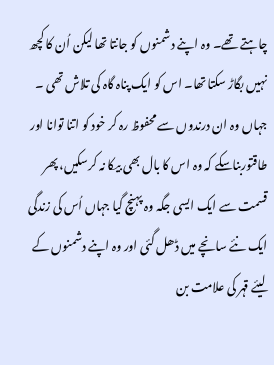چاہتے تھے۔ وہ اپنے دشمنوں کو جانتا تھا لیکن اُن کا کچھ نہیں بگاڑ سکتا تھا۔ اس کو ایک پناہ گاہ کی تلاش تھی ۔ جہاں وہ ان درندوں سے محفوظ رہ کر خود کو اتنا توانا اور طاقتوربناسکے کہ وہ اس کا بال بھی بیکا نہ کرسکیں، پھر قسمت سے ایک ایسی جگہ وہ پہنچ گیا جہاں اُس کی زندگی ایک نئے سانچے میں ڈھل گئی اور وہ اپنے دشمنوں کے لیئے قہر کی علامت بن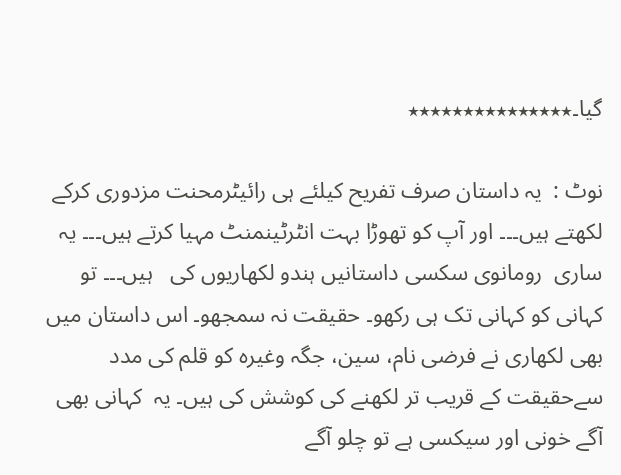گیا۔٭٭٭٭٭٭٭٭٭٭٭٭٭٭٭

نوٹ :  یہ داستان صرف تفریح کیلئے ہی رائیٹرمحنت مزدوری کرکے لکھتے ہیں۔۔۔ اور آپ کو تھوڑا بہت انٹرٹینمنٹ مہیا کرتے ہیں۔۔۔ یہ  ساری  رومانوی سکسی داستانیں ہندو لکھاریوں کی   ہیں۔۔۔ تو کہانی کو کہانی تک ہی رکھو۔ حقیقت نہ سمجھو۔ اس داستان میں بھی لکھاری نے فرضی نام، سین، جگہ وغیرہ کو قلم کی مدد سےحقیقت کے قریب تر لکھنے کی کوشش کی ہیں۔ یہ  کہانی بھی  آگے خونی اور سیکسی ہے تو چلو آگے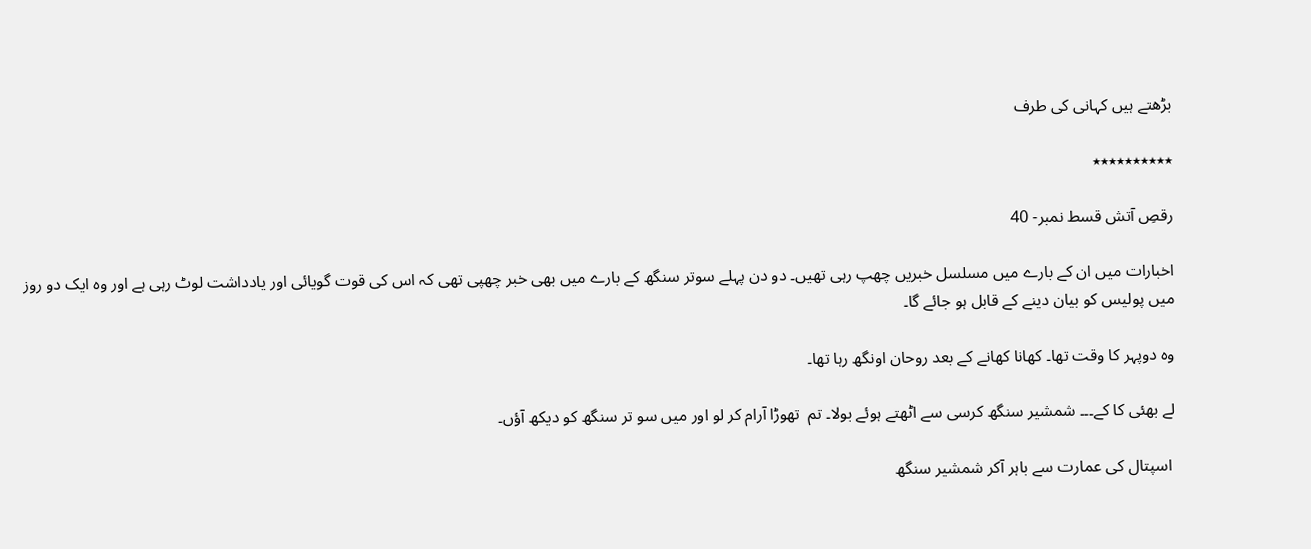بڑھتے ہیں کہانی کی طرف

٭٭٭٭٭٭٭٭٭٭

رقصِ آتش قسط نمبر- 40

اخبارات میں ان کے بارے میں مسلسل خبریں چھپ رہی تھیں۔ دو دن پہلے سوتر سنگھ کے بارے میں بھی خبر چھپی تھی کہ اس کی قوت گویائی اور یادداشت لوٹ رہی ہے اور وہ ایک دو روز میں پولیس کو بیان دینے کے قابل ہو جائے گا۔

وہ دوپہر کا وقت تھا۔ کھانا کھانے کے بعد روحان اونگھ رہا تھا۔

لے بھئی کا کے۔۔۔ شمشیر سنگھ کرسی سے اٹھتے ہوئے بولا۔ تم  تھوڑا آرام کر لو اور میں سو تر سنگھ کو دیکھ آؤں۔

 اسپتال کی عمارت سے باہر آکر شمشیر سنگھ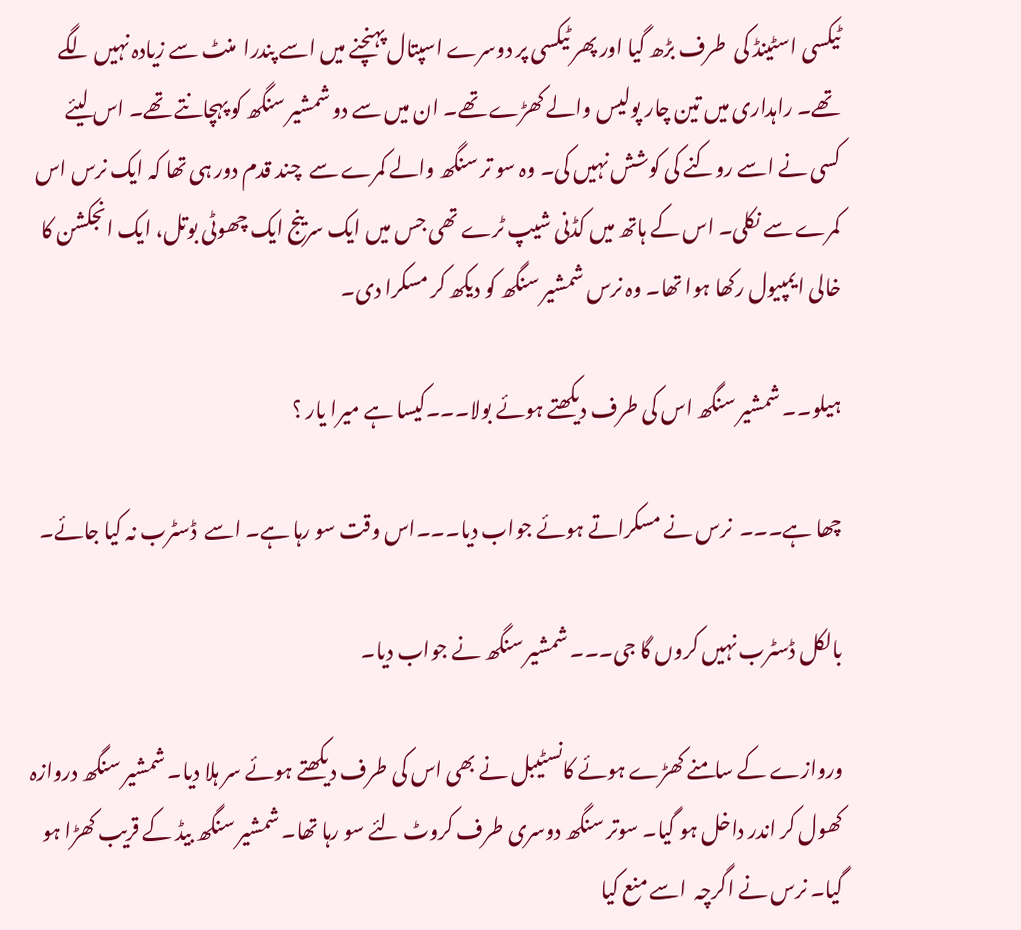ٹیکسی اسٹینڈ کی  طرف بڑھ گیا اور پھر ٹیکسی پر دوسرے اسپتال پہنچنے میں اسے پندرا  منٹ سے زیادہ نہیں لگے تھے۔ راہداری میں تین چار پولیس والے کھڑے تھے۔ ان میں سے دو شمشیر سنگھ کو پہچانتے تھے۔ اس لیئے  کسی نے اسے روکنے کی کوشش نہیں کی۔ وہ سو تر سنگھ والے کمرے سے  چند قدم دور ہی تھا کہ ایک نرس اس کمرے سے نکلی۔ اس کے ہاتھ میں کڈنی شیپ ٹرے تھی جس میں ایک سرینج ایک چھوٹی بوتل، ایک انجکشن کا خالی ایمپیول رکھا ہوا تھا۔ وہ نرس شمشیر سنگھ کو دیکھ کر مسکرا دی۔

ہیلو۔۔ شمشیر سنگھ اس کی طرف دیکھتے ہوئے بولا۔۔۔کیسا ہے میرا یار ؟

چھا ہے۔۔۔  نرس نے مسکراتے ہوئے جواب دیا۔۔۔اس وقت سو رہا ہے۔ اسے  ڈسٹرب نہ کیا جائے۔

بالکل ڈسٹرب نہیں کروں گا جی۔۔۔ شمشیر سنگھ نے جواب دیا۔

وروازے کے سامنے کھڑے ہوئے کانسٹیبل نے بھی اس کی طرف دیکھتے ہوئے سر ہلا دیا۔ شمشیر سنگھ دروازہ کھول کر اندر داخل ہو گیا۔ سوتر سنگھ دوسری طرف کروٹ لئے سو رہا تھا۔ شمشیر سنگھ بیڈ کے قریب کھڑا ہو گیا۔ نرس نے اگرچہ  اسے منع کیا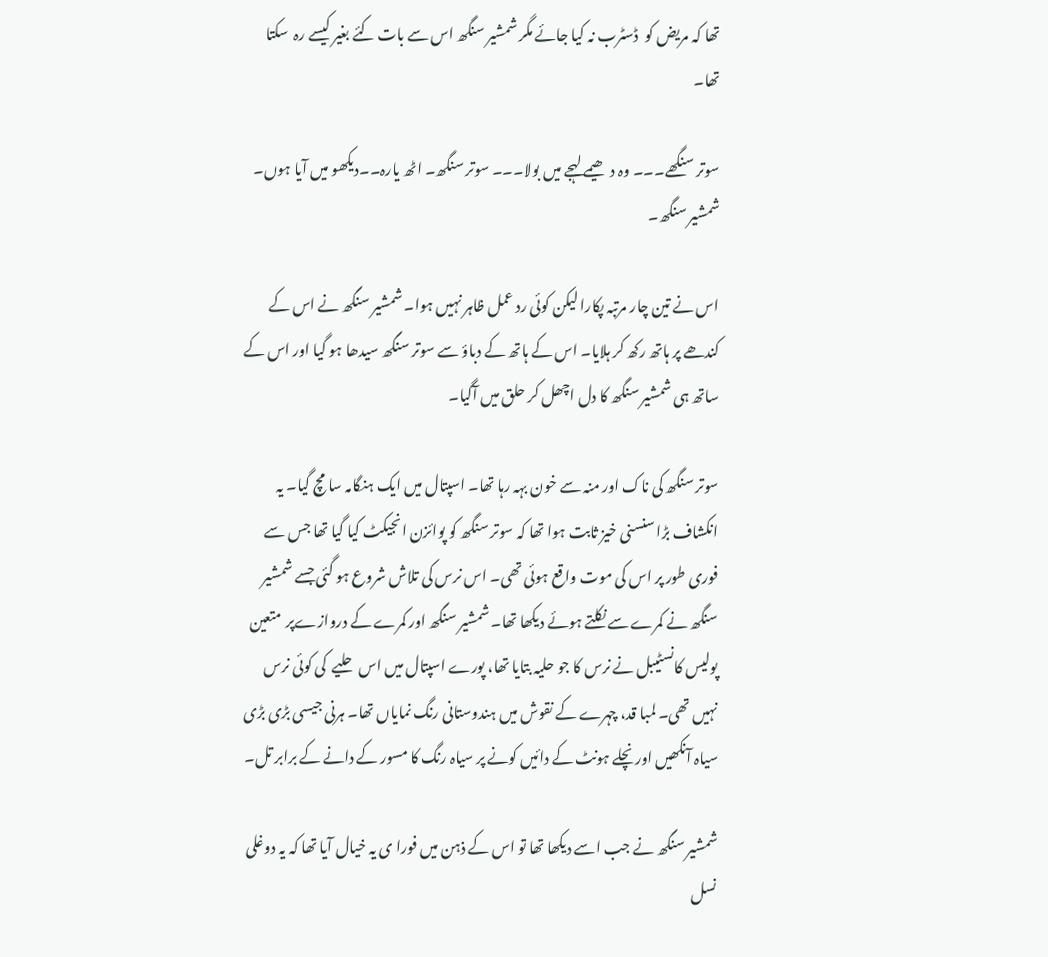تھا کہ مریض کو  ڈسٹرب نہ کیا جائے مگر شمشیر سنگھ اس سے بات کئے بغیر کیسے رہ  سکتا تھا۔

سوتر سنگھے۔۔۔ وہ دھیمے لہجے میں بولا۔۔۔ سوتر سنگھ۔ اٹھ یارہ۔۔دیکھو میں آیا ہوں۔ شمشیر سنگھ۔

اس نے تین چار مرتبہ پکارا لیکن کوئی رد عمل ظاہر نہیں ہوا۔ شمشیر سنگھ نے اس کے کندھے پر ہاتھ رکھ کر ہلایا۔ اس کے ہاتھ کے دباؤ سے سوتر سنگھ سیدھا ہو گیا اور اس کے ساتھ ہی شمشیر سنگھ کا دل اچھل کر حلق میں آگیا۔

سوتر سنگھ کی ناک اور منہ سے خون بہہ رہا تھا۔ اسپتال میں ایک ہنگامہ سا مچ گیا۔ یہ انکشاف بڑا سنسنی خیز ثابت ہوا تھا کہ سوتر سنگھ کو پوائزن انجیکٹ کیا گیا تھا جس سے فوری طور پر اس کی موت واقع ہوئی تھی۔ اس نرس کی تلاش شروع ہو گئی جسے شمشیر سنگھ نے کمرے سے نکلتے ہوئے دیکھا تھا۔ شمشیر سنگھ اور کمرے کے دروازےپر  متعین پولیس کانسٹیبل نے نرس کا جو حلیہ بتایا تھا، پورے اسپتال میں اس حلیے  کی کوئی نرس نہیں تھی۔ لمبا قد، چہرے کے نقوش میں ہندوستانی رنگ نمایاں تھا۔ ہرنی جیسی بڑی بڑی سیاہ آنکھیں اور نچلے ہونٹ کے دائیں کونے پر سیاہ رنگ کا مسور کے دانے کے برابر تل۔

شمشیر سنگھ نے جب اسے دیکھا تھا تو اس کے ذہن میں فورا ی یہ خیال آیا تھا کہ یہ دوغلی نسل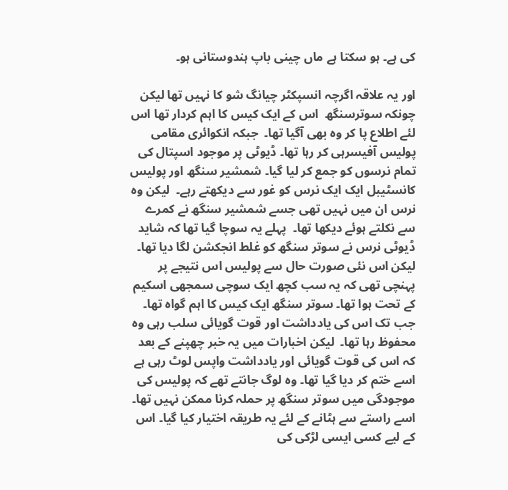کی ہے۔ ہو سکتا ہے ماں چینی باپ ہندوستانی ہو۔

اور یہ علاقہ اگرچہ انسپکٹر چیانگ شو کا نہیں تھا لیکن چونکہ سوترسنگھ  اس کے ایک کیس کا اہم کردار تھا اس لئے اطلاع پا کر وہ بھی آگیا تھا۔  جبکہ انکوائری مقامی پولیس آفیسرہی کر رہا تھا۔ ڈیوٹی پر موجود اسپتال کی تمام نرسوں کو جمع کر لیا گیا۔ شمشیر سنگھ اور پولیس کانسٹیبل ایک ایک نرس کو غور سے دیکھتے رہے۔  لیکن وہ نرس ان میں نہیں تھی جسے شمشیر سنگھ نے کمرے سے نکلتے ہوئے دیکھا تھا۔  پہلے یہ سوچا گیا تھا کہ شاید ڈیوٹی نرس نے سوتر سنگھ کو غلط انجکشن لگا دیا تھا۔  لیکن اس نئی صورت حال سے پولیس اس نتیجے پر پہنچی تھی کہ یہ سب کچھ ایک سوچی سمجھی اسکیم کے تحت ہوا تھا۔ سوتر سنگھ ایک کیس کا اہم گواہ تھا۔ جب تک اس کی یادداشت اور قوت گویائی سلب رہی وہ محفوظ رہا تھا۔  لیکن اخبارات میں یہ خبر چھپنے کے بعد کہ اس کی قوت گویائی اور یادداشت واپس لوٹ رہی ہے اسے ختم کر دیا گیا تھا۔ وہ لوگ جانتے تھے کہ پولیس کی موجودگی میں سوتر سنگھ پر حملہ کرنا ممکن نہیں تھا۔ اسے راستے سے ہٹانے کے لئے یہ طریقہ اختیار کیا گیا۔ اس کے لیے کسی ایسی لڑکی کی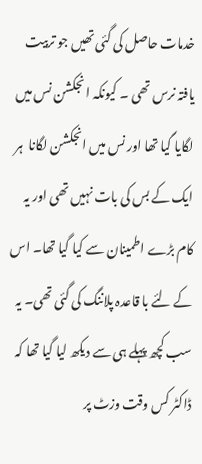خدمات حاصل کی گئی تھیں جو تربیت یافتہ نرس تھی ۔ کیونکہ انجکشن نس میں لگایا گیا تھا اور نس میں انجکشن لگانا  ہر ایک کے بس کی بات نہیں تھی اور یہ کام بڑے اطمینان سے کیا گیا تھا۔ اس کے لئے با قاعدہ پلاننگ کی گئی تھی۔ یہ سب کچھ پہلے ہی سے دیکھ لیا گیا تھا کہ ڈاکٹر کس وقت وزٹ پر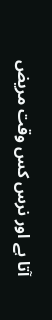آتا ہے اور نرس کس وقت مریض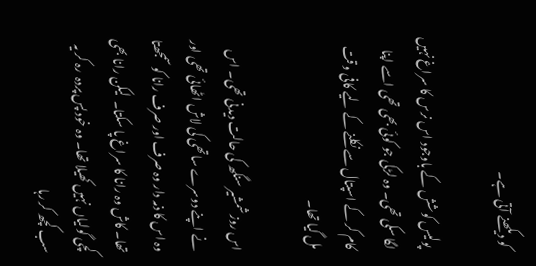کو دیکھنے آتی ہے۔

پولیس کوشش کے باوجود اس نرس کا سراغ نہیں لگا سکی تھی۔ وہ لڑکی جو کوئی بھی تھی اسے اپنا کام کر کے اسپتال سے نکلنے کے لیے کافی وقت مل گیا تھا۔

اس روز شمشیر سنگھ کی حالت دیدنی تھی۔ اس نے اپنے دوسرے ساتھی کی لاش اٹھائی تھی اور وہ اس کا ذمہ دار وہ صرف اور صرف رانا کو سمجھتا تھا۔ کاش وہ رانا کا سراغ پا سکتا۔  لیکن رانا بھی کچی گولیاں نہیں کھیلا تھا۔ وہ خود پس پردہ  رہ کر یہ سب کچھ کر رہا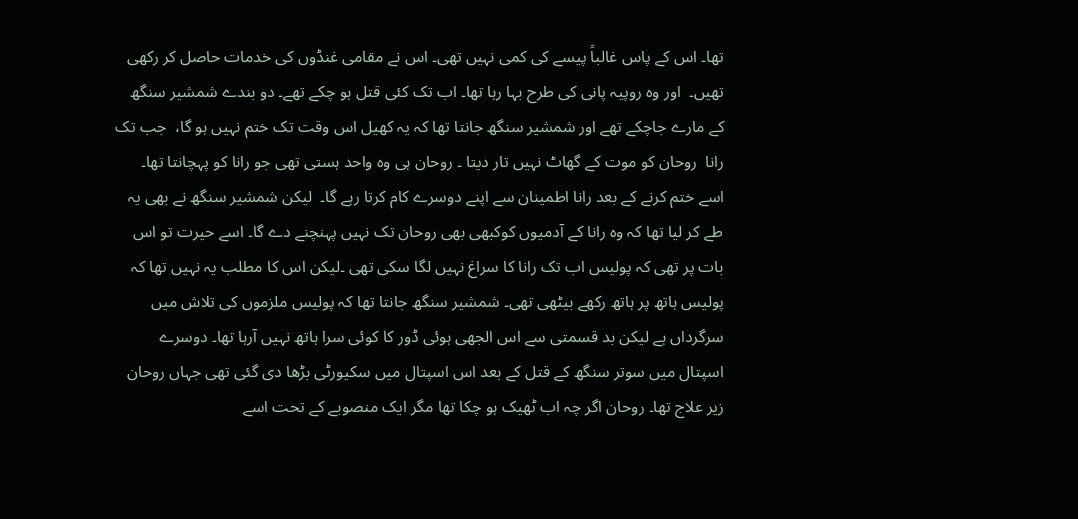تھا۔ اس کے پاس غالباً پیسے کی کمی نہیں تھی۔ اس نے مقامی غنڈوں کی خدمات حاصل کر رکھی تھیں۔  اور وہ روپیہ پانی کی طرح بہا رہا تھا۔ اب تک کئی قتل ہو چکے تھے۔ دو بندے شمشیر سنگھ کے مارے جاچکے تھے اور شمشیر سنگھ جانتا تھا کہ یہ کھیل اس وقت تک ختم نہیں ہو گا،  جب تک رانا  روحان کو موت کے گھاٹ نہیں تار دیتا ۔ روحان ہی وہ واحد ہستی تھی جو رانا کو پہچانتا تھا۔ اسے ختم کرنے کے بعد رانا اطمینان سے اپنے دوسرے کام کرتا رہے گا۔  لیکن شمشیر سنگھ نے بھی یہ طے کر لیا تھا کہ وہ رانا کے آدمیوں کوکبھی بھی روحان تک نہیں پہنچنے دے گا۔ اسے حیرت تو اس بات پر تھی کہ پولیس اب تک رانا کا سراغ نہیں لگا سکی تھی ۔لیکن اس کا مطلب یہ نہیں تھا کہ پولیس ہاتھ پر ہاتھ رکھے بیٹھی تھی۔ شمشیر سنگھ جانتا تھا کہ پولیس ملزموں کی تلاش میں سرگرداں ہے لیکن بد قسمتی سے اس الجھی ہوئی ڈور کا کوئی سرا ہاتھ نہیں آرہا تھا۔ دوسرے اسپتال میں سوتر سنگھ کے قتل کے بعد اس اسپتال میں سکیورٹی بڑھا دی گئی تھی جہاں روحان زیر علاج تھا۔ روحان اگر چہ اب ٹھیک ہو چکا تھا مگر ایک منصوبے کے تحت اسے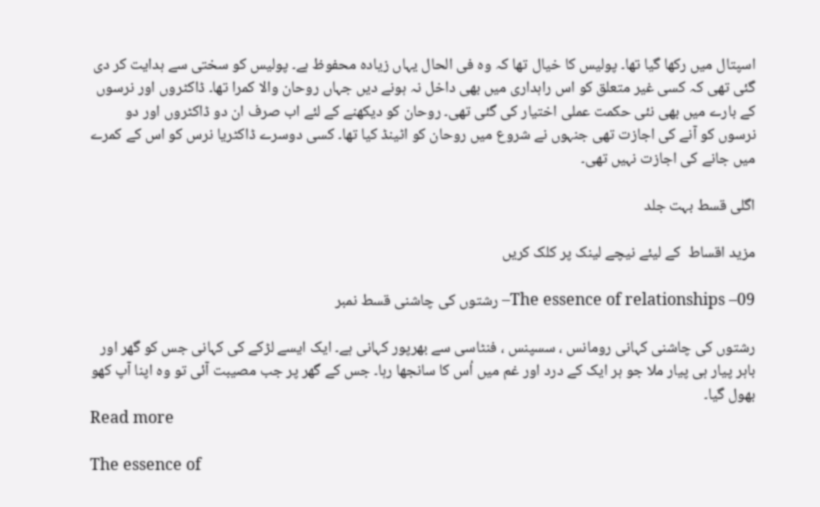اسپتال میں رکھا گیا تھا۔ پولیس کا خیال تھا کہ وہ فی الحال یہاں زیادہ محفوظ ہے۔ پولیس کو سختی سے ہدایت کر دی گئی تھی کہ کسی غیر متعلق کو اس راہداری میں بھی داخل نہ ہونے دیں جہاں روحان والا کمرا تھا۔ ڈاکٹروں اور نرسوں کے بارے میں بھی نئی حکمت عملی اختیار کی گئی تھی۔ روحان کو دیکھنے کے لئے اب صرف ان دو ڈاکٹروں اور دو نرسوں کو آنے کی اجازت تھی جنہوں نے شروع میں روحان کو اٹینڈ کیا تھا۔ کسی دوسرے ڈاکٹریا نرس کو اس کے کمرے میں جانے کی اجازت نہیں تھی۔

اگلی قسط بہت جلد

مزید اقساط  کے لیئے نیچے لینک پر کلک کریں

The essence of relationships –09– رشتوں کی چاشنی قسط نمبر

رشتوں کی چاشنی کہانی رومانس ، سسپنس ، فنٹاسی سے بھرپور کہانی ہے۔ ایک ایسے لڑکے کی کہانی جس کو گھر اور باہر پیار ہی پیار ملا جو ہر ایک کے درد اور غم میں اُس کا سانجھا رہا۔ جس کے گھر پر جب مصیبت آئی تو وہ اپنا آپ کھو بھول گیا۔
Read more

The essence of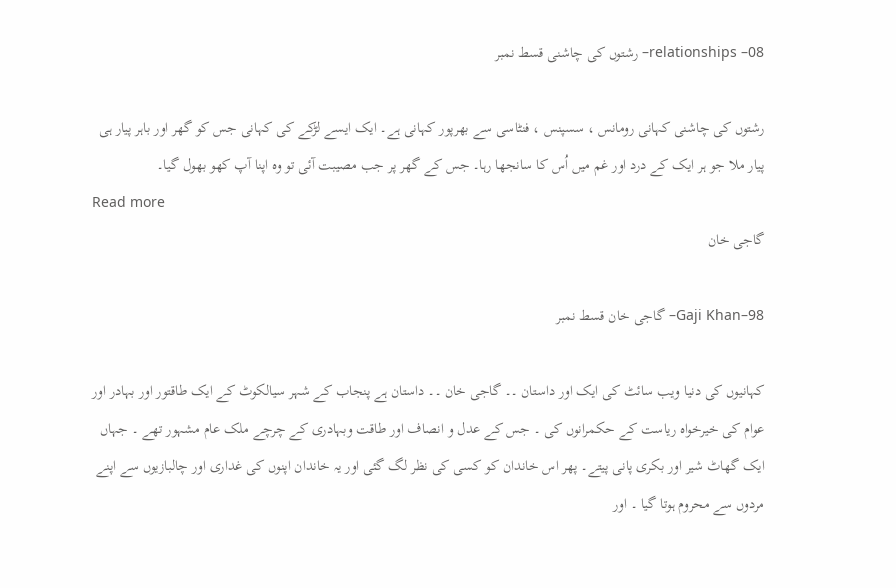relationships –08– رشتوں کی چاشنی قسط نمبر

رشتوں کی چاشنی کہانی رومانس ، سسپنس ، فنٹاسی سے بھرپور کہانی ہے۔ ایک ایسے لڑکے کی کہانی جس کو گھر اور باہر پیار ہی پیار ملا جو ہر ایک کے درد اور غم میں اُس کا سانجھا رہا۔ جس کے گھر پر جب مصیبت آئی تو وہ اپنا آپ کھو بھول گیا۔
Read more
گاجی خان

Gaji Khan–98– گاجی خان قسط نمبر

کہانیوں کی دنیا ویب سائٹ کی ایک اور داستان ۔۔ گاجی خان ۔۔ داستان ہے پنجاب کے شہر سیالکوٹ کے ایک طاقتور اور بہادر اور عوام کی خیرخواہ ریاست کے حکمرانوں کی ۔ جس کے عدل و انصاف اور طاقت وبہادری کے چرچے ملک عام مشہور تھے ۔ جہاں ایک گھاٹ شیر اور بکری پانی پیتے۔ پھر اس خاندان کو کسی کی نظر لگ گئی اور یہ خاندان اپنوں کی غداری اور چالبازیوں سے اپنے مردوں سے محروم ہوتا گیا ۔ اور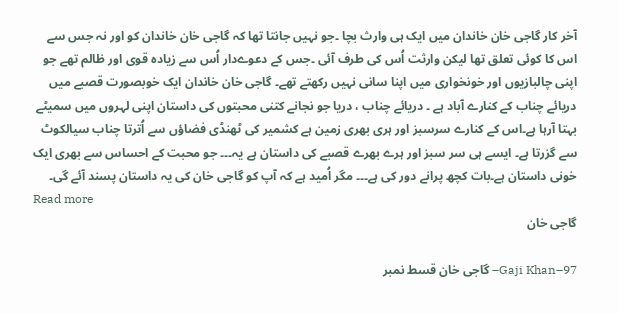آخر کار گاجی خان خاندان میں ایک ہی وارث بچا ۔جو نہیں جانتا تھا کہ گاجی خان خاندان کو اور نہ جس سے اس کا کوئی تعلق تھا لیکن وارثت اُس کی طرف آئی ۔جس کے دعوےدار اُس سے زیادہ قوی اور ظالم تھے جو اپنی چالبازیوں اور خونخواری میں اپنا سانی نہیں رکھتے تھے۔ گاجی خان خاندان ایک خوبصورت قصبے میں دریائے چناب کے کنارے آباد ہے ۔ دریائے چناب ، دریا جو نجانے کتنی محبتوں کی داستان اپنی لہروں میں سمیٹے بہتا آرہا ہے۔اس کے کنارے سرسبز اور ہری بھری زمین ہے کشمیر کی ٹھنڈی فضاؤں سے اُترتا چناب سیالکوٹ سے گزرتا ہے۔ ایسے ہی سر سبز اور ہرے بھرے قصبے کی داستان ہے یہ۔۔۔ جو محبت کے احساس سے بھری ایک خونی داستان ہے۔بات کچھ پرانے دور کی ہے۔۔۔ مگر اُمید ہے کہ آپ کو گاجی خان کی یہ داستان پسند آئے گی۔
Read more
گاجی خان

Gaji Khan–97– گاجی خان قسط نمبر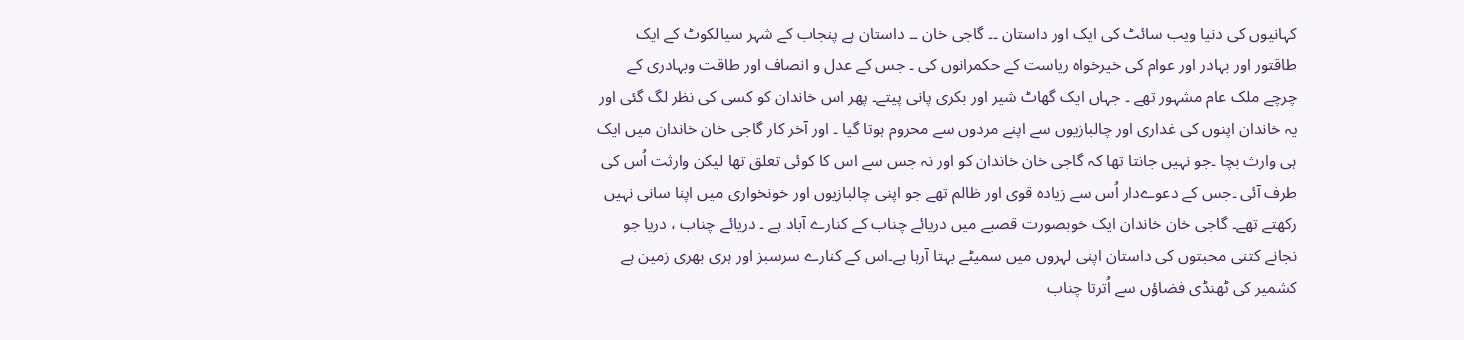کہانیوں کی دنیا ویب سائٹ کی ایک اور داستان ۔۔ گاجی خان ۔۔ داستان ہے پنجاب کے شہر سیالکوٹ کے ایک طاقتور اور بہادر اور عوام کی خیرخواہ ریاست کے حکمرانوں کی ۔ جس کے عدل و انصاف اور طاقت وبہادری کے چرچے ملک عام مشہور تھے ۔ جہاں ایک گھاٹ شیر اور بکری پانی پیتے۔ پھر اس خاندان کو کسی کی نظر لگ گئی اور یہ خاندان اپنوں کی غداری اور چالبازیوں سے اپنے مردوں سے محروم ہوتا گیا ۔ اور آخر کار گاجی خان خاندان میں ایک ہی وارث بچا ۔جو نہیں جانتا تھا کہ گاجی خان خاندان کو اور نہ جس سے اس کا کوئی تعلق تھا لیکن وارثت اُس کی طرف آئی ۔جس کے دعوےدار اُس سے زیادہ قوی اور ظالم تھے جو اپنی چالبازیوں اور خونخواری میں اپنا سانی نہیں رکھتے تھے۔ گاجی خان خاندان ایک خوبصورت قصبے میں دریائے چناب کے کنارے آباد ہے ۔ دریائے چناب ، دریا جو نجانے کتنی محبتوں کی داستان اپنی لہروں میں سمیٹے بہتا آرہا ہے۔اس کے کنارے سرسبز اور ہری بھری زمین ہے کشمیر کی ٹھنڈی فضاؤں سے اُترتا چناب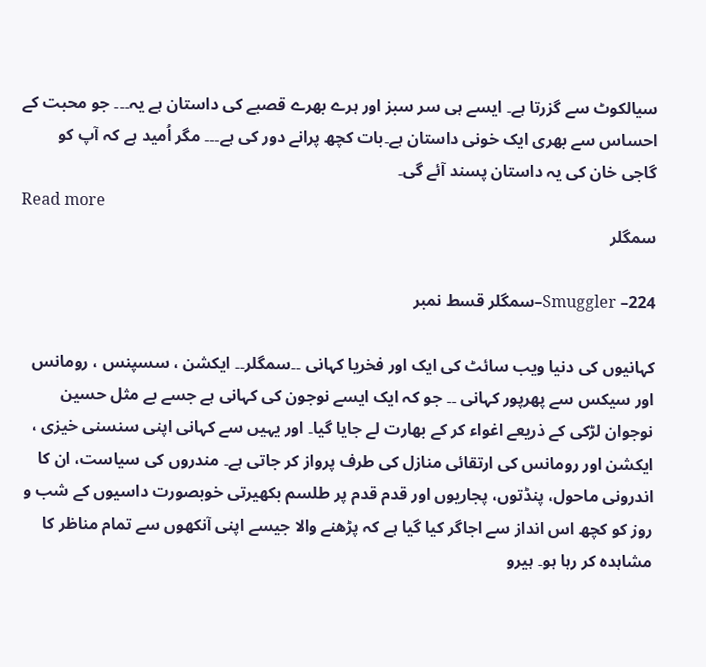سیالکوٹ سے گزرتا ہے۔ ایسے ہی سر سبز اور ہرے بھرے قصبے کی داستان ہے یہ۔۔۔ جو محبت کے احساس سے بھری ایک خونی داستان ہے۔بات کچھ پرانے دور کی ہے۔۔۔ مگر اُمید ہے کہ آپ کو گاجی خان کی یہ داستان پسند آئے گی۔
Read more
سمگلر

Smuggler –224–سمگلر قسط نمبر

کہانیوں کی دنیا ویب سائٹ کی ایک اور فخریا کہانی ۔۔سمگلر۔۔ ایکشن ، سسپنس ، رومانس اور سیکس سے پھرپور کہانی ۔۔ جو کہ ایک ایسے نوجون کی کہانی ہے جسے بے مثل حسین نوجوان لڑکی کے ذریعے اغواء کر کے بھارت لے جایا گیا۔ اور یہیں سے کہانی اپنی سنسنی خیزی ، ایکشن اور رومانس کی ارتقائی منازل کی طرف پرواز کر جاتی ہے۔ مندروں کی سیاست، ان کا اندرونی ماحول، پنڈتوں، پجاریوں اور قدم قدم پر طلسم بکھیرتی خوبصورت داسیوں کے شب و روز کو کچھ اس انداز سے اجاگر کیا گیا ہے کہ پڑھنے والا جیسے اپنی آنکھوں سے تمام مناظر کا مشاہدہ کر رہا ہو۔ ہیرو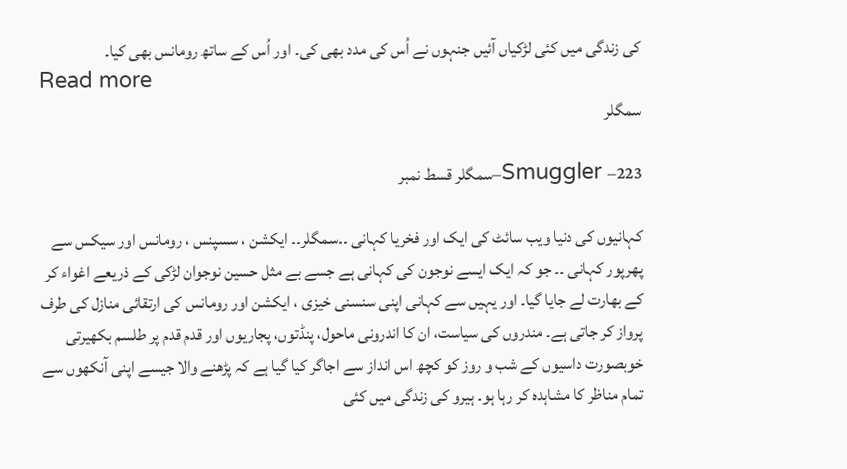کی زندگی میں کئی لڑکیاں آئیں جنہوں نے اُس کی مدد بھی کی۔ اور اُس کے ساتھ رومانس بھی کیا۔
Read more
سمگلر

Smuggler –223–سمگلر قسط نمبر

کہانیوں کی دنیا ویب سائٹ کی ایک اور فخریا کہانی ۔۔سمگلر۔۔ ایکشن ، سسپنس ، رومانس اور سیکس سے پھرپور کہانی ۔۔ جو کہ ایک ایسے نوجون کی کہانی ہے جسے بے مثل حسین نوجوان لڑکی کے ذریعے اغواء کر کے بھارت لے جایا گیا۔ اور یہیں سے کہانی اپنی سنسنی خیزی ، ایکشن اور رومانس کی ارتقائی منازل کی طرف پرواز کر جاتی ہے۔ مندروں کی سیاست، ان کا اندرونی ماحول، پنڈتوں، پجاریوں اور قدم قدم پر طلسم بکھیرتی خوبصورت داسیوں کے شب و روز کو کچھ اس انداز سے اجاگر کیا گیا ہے کہ پڑھنے والا جیسے اپنی آنکھوں سے تمام مناظر کا مشاہدہ کر رہا ہو۔ ہیرو کی زندگی میں کئی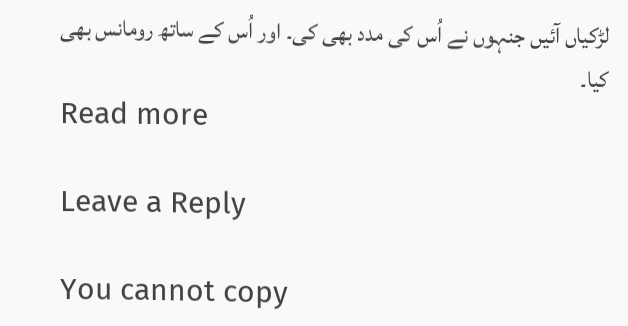لڑکیاں آئیں جنہوں نے اُس کی مدد بھی کی۔ اور اُس کے ساتھ رومانس بھی کیا۔
Read more

Leave a Reply

You cannot copy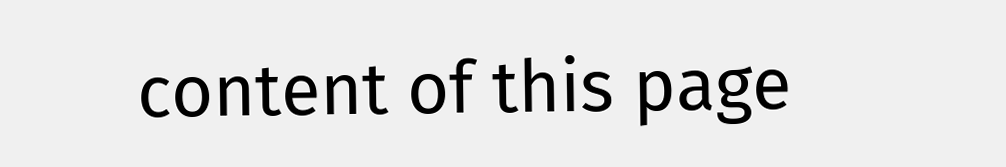content of this page